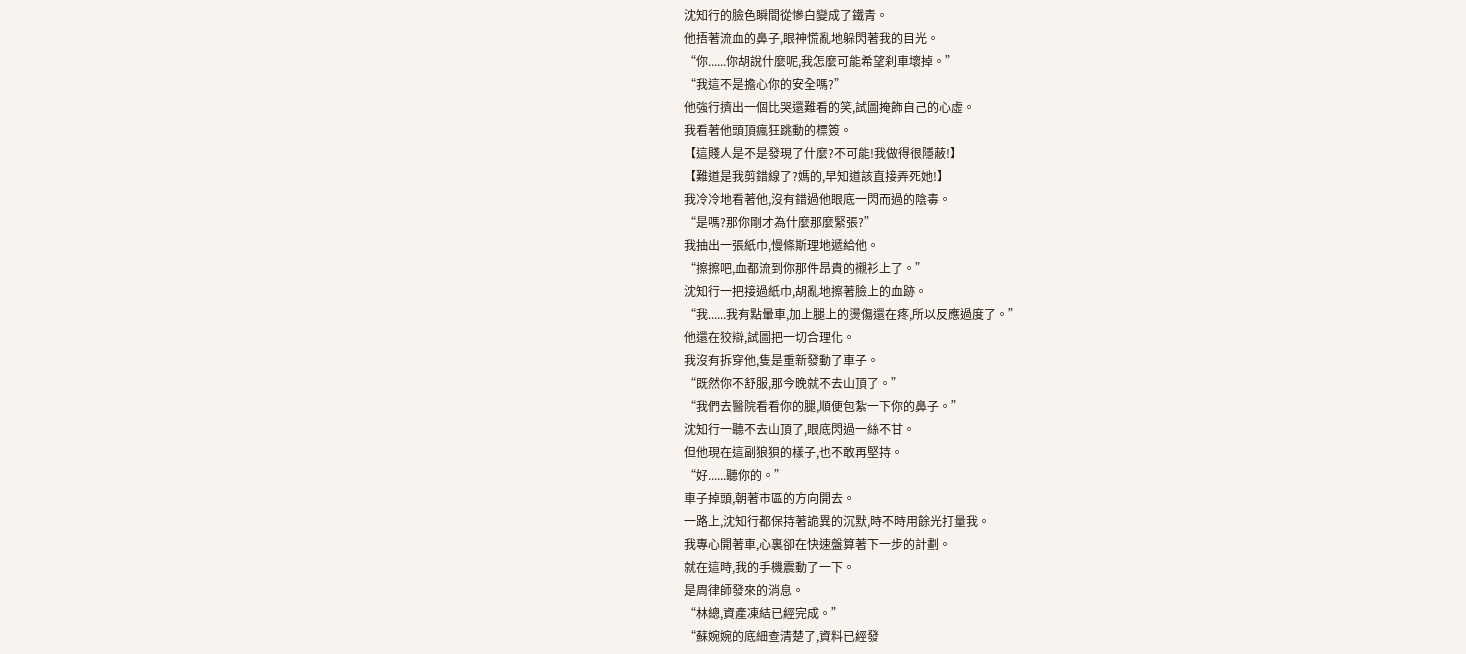沈知行的臉色瞬間從慘白變成了鐵青。
他捂著流血的鼻子,眼神慌亂地躲閃著我的目光。
“你......你胡說什麼呢,我怎麼可能希望刹車壞掉。”
“我這不是擔心你的安全嗎?”
他強行擠出一個比哭還難看的笑,試圖掩飾自己的心虛。
我看著他頭頂瘋狂跳動的標簽。
【這賤人是不是發現了什麼?不可能!我做得很隱蔽!】
【難道是我剪錯線了?媽的,早知道該直接弄死她!】
我冷冷地看著他,沒有錯過他眼底一閃而過的陰毒。
“是嗎?那你剛才為什麼那麼緊張?”
我抽出一張紙巾,慢條斯理地遞給他。
“擦擦吧,血都流到你那件昂貴的襯衫上了。”
沈知行一把接過紙巾,胡亂地擦著臉上的血跡。
“我......我有點暈車,加上腿上的燙傷還在疼,所以反應過度了。”
他還在狡辯,試圖把一切合理化。
我沒有拆穿他,隻是重新發動了車子。
“既然你不舒服,那今晚就不去山頂了。”
“我們去醫院看看你的腿,順便包紮一下你的鼻子。”
沈知行一聽不去山頂了,眼底閃過一絲不甘。
但他現在這副狼狽的樣子,也不敢再堅持。
“好......聽你的。”
車子掉頭,朝著市區的方向開去。
一路上,沈知行都保持著詭異的沉默,時不時用餘光打量我。
我專心開著車,心裏卻在快速盤算著下一步的計劃。
就在這時,我的手機震動了一下。
是周律師發來的消息。
“林總,資產凍結已經完成。”
“蘇婉婉的底細查清楚了,資料已經發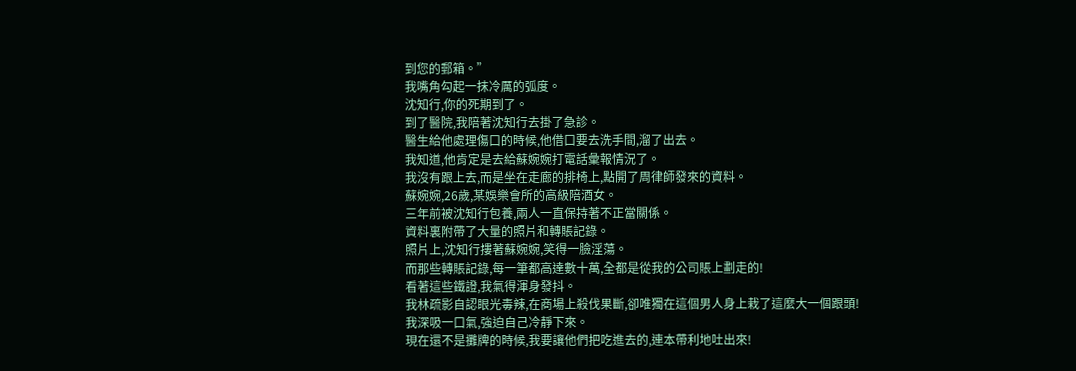到您的郵箱。”
我嘴角勾起一抹冷厲的弧度。
沈知行,你的死期到了。
到了醫院,我陪著沈知行去掛了急診。
醫生給他處理傷口的時候,他借口要去洗手間,溜了出去。
我知道,他肯定是去給蘇婉婉打電話彙報情況了。
我沒有跟上去,而是坐在走廊的排椅上,點開了周律師發來的資料。
蘇婉婉,26歲,某娛樂會所的高級陪酒女。
三年前被沈知行包養,兩人一直保持著不正當關係。
資料裏附帶了大量的照片和轉賬記錄。
照片上,沈知行摟著蘇婉婉,笑得一臉淫蕩。
而那些轉賬記錄,每一筆都高達數十萬,全都是從我的公司賬上劃走的!
看著這些鐵證,我氣得渾身發抖。
我林疏影自認眼光毒辣,在商場上殺伐果斷,卻唯獨在這個男人身上栽了這麼大一個跟頭!
我深吸一口氣,強迫自己冷靜下來。
現在還不是攤牌的時候,我要讓他們把吃進去的,連本帶利地吐出來!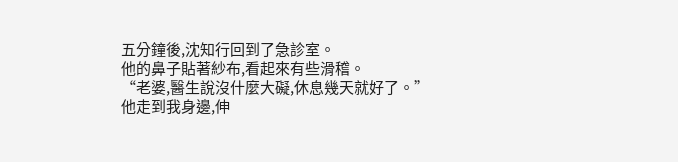五分鐘後,沈知行回到了急診室。
他的鼻子貼著紗布,看起來有些滑稽。
“老婆,醫生說沒什麼大礙,休息幾天就好了。”
他走到我身邊,伸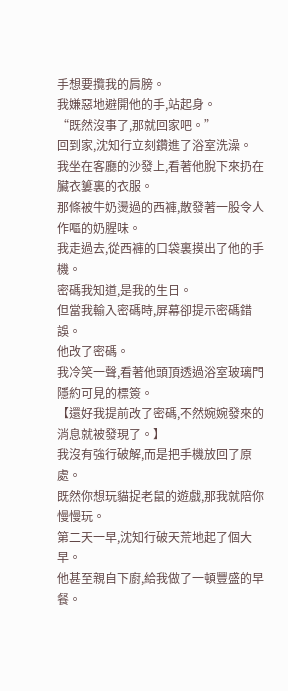手想要攬我的肩膀。
我嫌惡地避開他的手,站起身。
“既然沒事了,那就回家吧。”
回到家,沈知行立刻鑽進了浴室洗澡。
我坐在客廳的沙發上,看著他脫下來扔在臟衣簍裏的衣服。
那條被牛奶燙過的西褲,散發著一股令人作嘔的奶腥味。
我走過去,從西褲的口袋裏摸出了他的手機。
密碼我知道,是我的生日。
但當我輸入密碼時,屏幕卻提示密碼錯誤。
他改了密碼。
我冷笑一聲,看著他頭頂透過浴室玻璃門隱約可見的標簽。
【還好我提前改了密碼,不然婉婉發來的消息就被發現了。】
我沒有強行破解,而是把手機放回了原處。
既然你想玩貓捉老鼠的遊戲,那我就陪你慢慢玩。
第二天一早,沈知行破天荒地起了個大早。
他甚至親自下廚,給我做了一頓豐盛的早餐。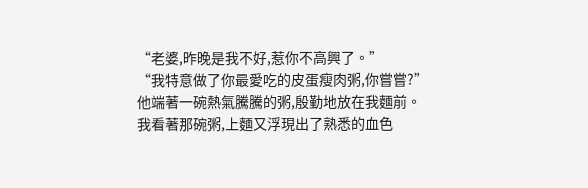“老婆,昨晚是我不好,惹你不高興了。”
“我特意做了你最愛吃的皮蛋瘦肉粥,你嘗嘗?”
他端著一碗熱氣騰騰的粥,殷勤地放在我麵前。
我看著那碗粥,上麵又浮現出了熟悉的血色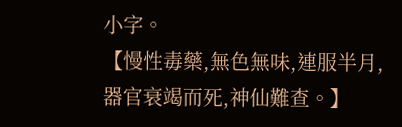小字。
【慢性毒藥,無色無味,連服半月,器官衰竭而死,神仙難查。】